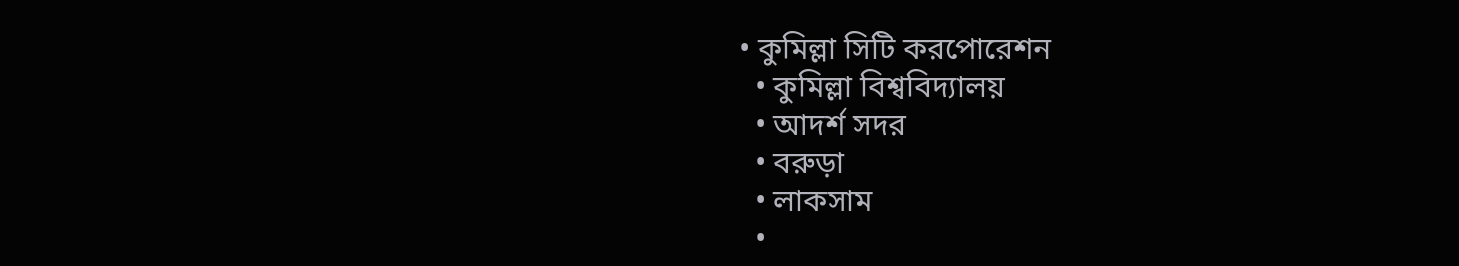• কুমিল্লা সিটি করপোরেশন
  • কুমিল্লা বিশ্ববিদ্যালয়
  • আদর্শ সদর
  • বরুড়া
  • লাকসাম
  •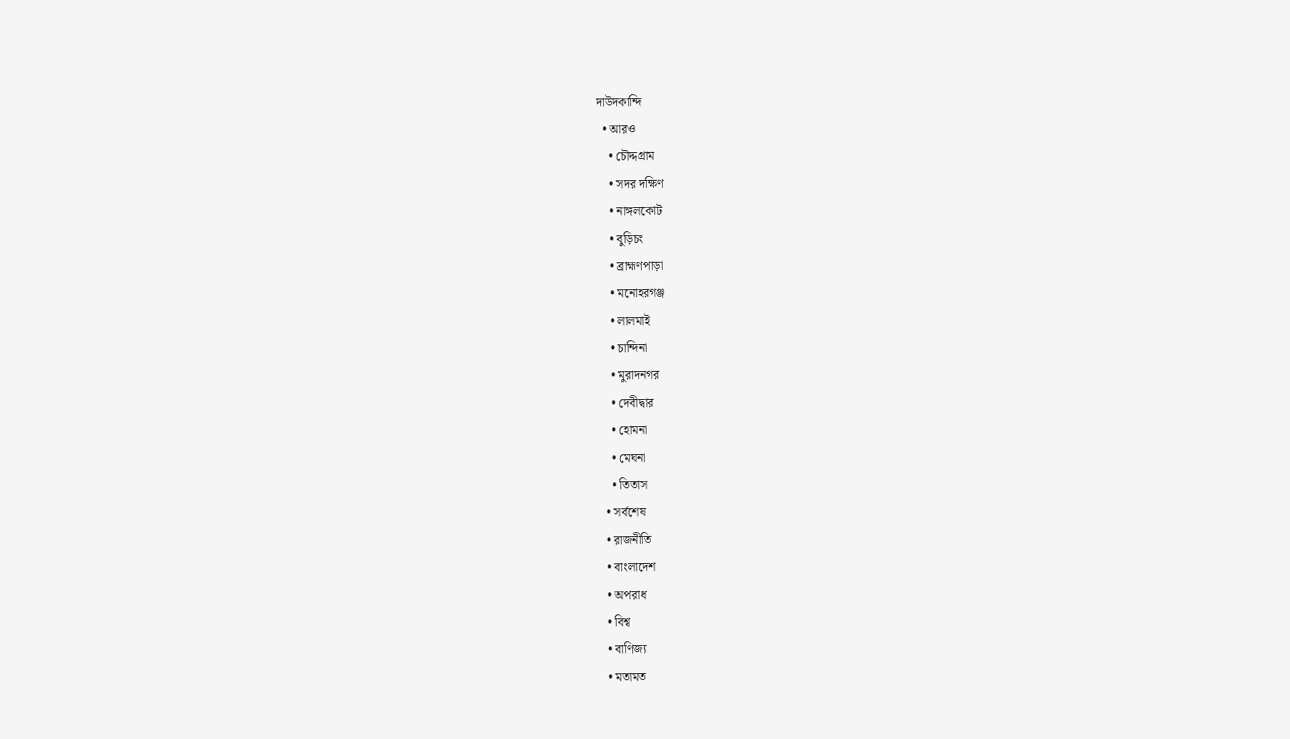দাউদকান্দি
  • আরও
    • চৌদ্দগ্রাম
    • সদর দক্ষিণ
    • নাঙ্গলকোট
    • বুড়িচং
    • ব্রাহ্মণপাড়া
    • মনোহরগঞ্জ
    • লালমাই
    • চান্দিনা
    • মুরাদনগর
    • দেবীদ্বার
    • হোমনা
    • মেঘনা
    • তিতাস
  • সর্বশেষ
  • রাজনীতি
  • বাংলাদেশ
  • অপরাধ
  • বিশ্ব
  • বাণিজ্য
  • মতামত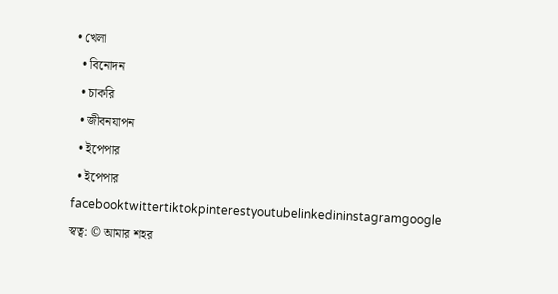• খেলা
  • বিনোদন
  • চাকরি
  • জীবনযাপন
  • ইপেপার
  • ইপেপার
facebooktwittertiktokpinterestyoutubelinkedininstagramgoogle
স্বত্ব: © আমার শহর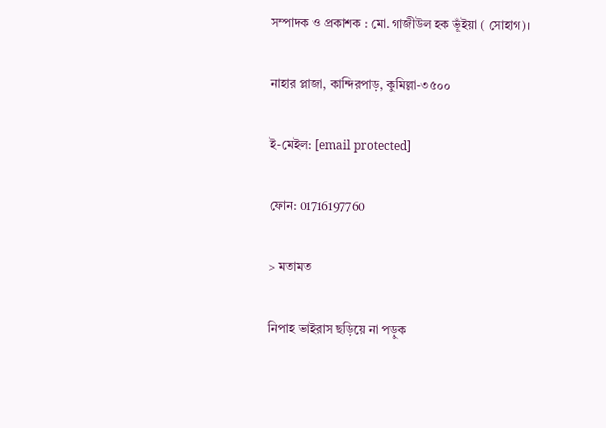সম্পাদক ও প্রকাশক : মো. গাজীউল হক ভূঁইয়া ( সোহাগ)।

নাহার প্লাজা, কান্দিরপাড়, কুমিল্লা-৩৫০০

ই-মেইল: [email protected]

ফোন: 01716197760

> মতামত

নিপাহ ভাইরাস ছড়িয়ে না পড়ুক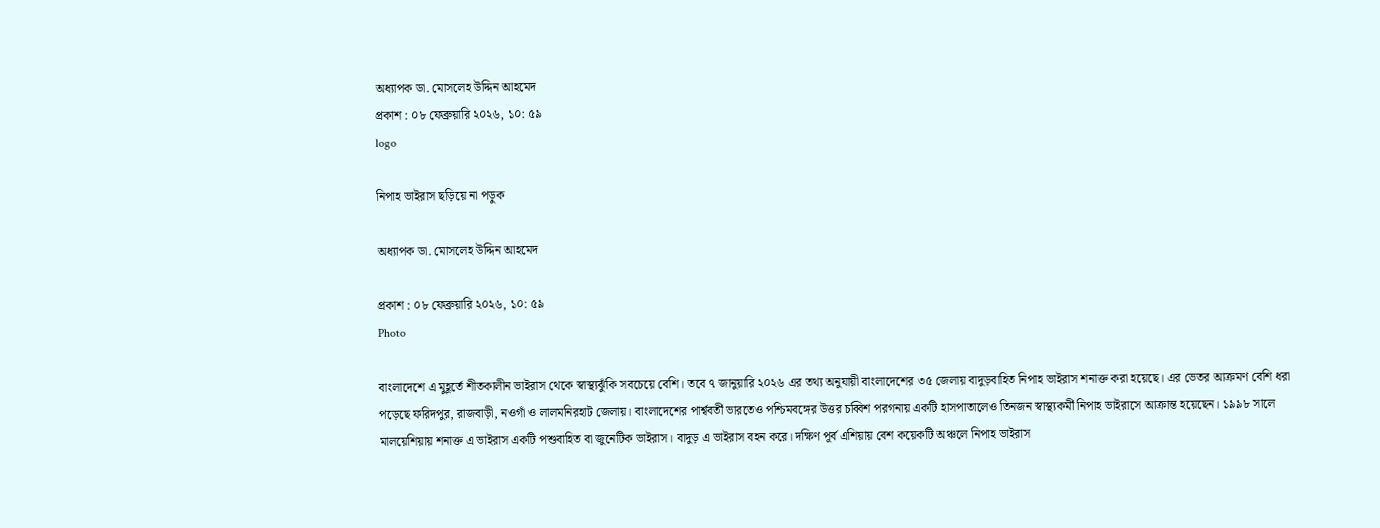অধ্যাপক ডা. মোসলেহ উদ্দিন আহমেদ
প্রকাশ : ০৮ ফেব্রুয়ারি ২০২৬, ১০: ৫৯
logo

নিপাহ ভাইরাস ছড়িয়ে না পড়ুক

অধ্যাপক ডা. মোসলেহ উদ্দিন আহমেদ

প্রকাশ : ০৮ ফেব্রুয়ারি ২০২৬, ১০: ৫৯
Photo

বাংলাদেশে এ মুহূর্তে শীতকালীন ভাইরাস থেকে স্বাস্থ্যঝুঁকি সবচেয়ে বেশি। তবে ৭ জানুয়ারি ২০২৬ এর তথ্য অনুযায়ী বাংলাদেশের ৩৫ জেলায় বাদুড়বাহিত নিপাহ ভাইরাস শনাক্ত করা হয়েছে। এর ভেতর আক্রমণ বেশি ধরা পড়েছে ফরিদপুর, রাজবাড়ী, নওগাঁ ও লালমনিরহাট জেলায়। বাংলাদেশের পার্শ্ববর্তী ভারতেও পশ্চিমবঙ্গের উত্তর চব্বিশ পরগনায় একটি হাসপাতালেও তিনজন স্বাস্থ্যকর্মী নিপাহ ভাইরাসে আক্রান্ত হয়েছেন। ১৯৯৮ সালে মালয়েশিয়ায় শনাক্ত এ ভাইরাস একটি পশুবাহিত বা জুনেটিক ভাইরাস। বাদুড় এ ভাইরাস বহন করে। দক্ষিণ পূর্ব এশিয়ায় বেশ কয়েকটি অঞ্চলে নিপাহ ভাইরাস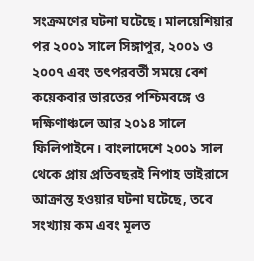সংক্রমণের ঘটনা ঘটেছে। মালয়েশিয়ার পর ২০০১ সালে সিঙ্গাপুর, ২০০১ ও ২০০৭ এবং তৎপরবর্তী সময়ে বেশ কয়েকবার ভারতের পশ্চিমবঙ্গে ও দক্ষিণাঞ্চলে আর ২০১৪ সালে ফিলিপাইনে। বাংলাদেশে ২০০১ সাল থেকে প্রায় প্রতিবছরই নিপাহ ভাইরাসে আক্রান্ত হওয়ার ঘটনা ঘটেছে, তবে সংখ্যায় কম এবং মূলত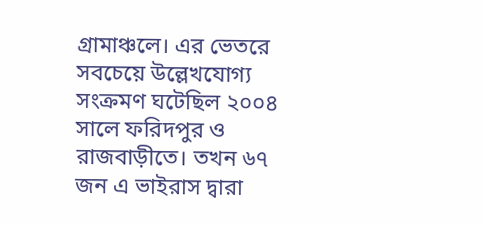গ্রামাঞ্চলে। এর ভেতরে সবচেয়ে উল্লেখযোগ্য সংক্রমণ ঘটেছিল ২০০৪ সালে ফরিদপুর ও রাজবাড়ীতে। তখন ৬৭ জন এ ভাইরাস দ্বারা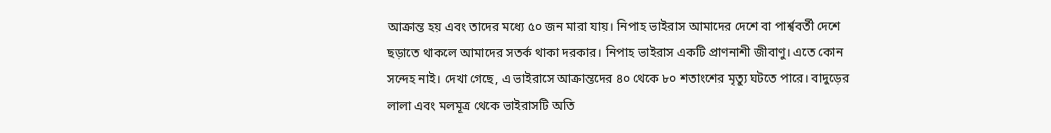আক্রান্ত হয় এবং তাদের মধ্যে ৫০ জন মারা যায়। নিপাহ ভাইরাস আমাদের দেশে বা পার্শ্ববর্তী দেশে ছড়াতে থাকলে আমাদের সতর্ক থাকা দরকার। নিপাহ ভাইরাস একটি প্রাণনাশী জীবাণু। এতে কোন সন্দেহ নাই। দেখা গেছে, এ ভাইরাসে আক্রান্তদের ৪০ থেকে ৮০ শতাংশের মৃত্যু ঘটতে পারে। বাদুড়ের লালা এবং মলমূত্র থেকে ভাইরাসটি অতি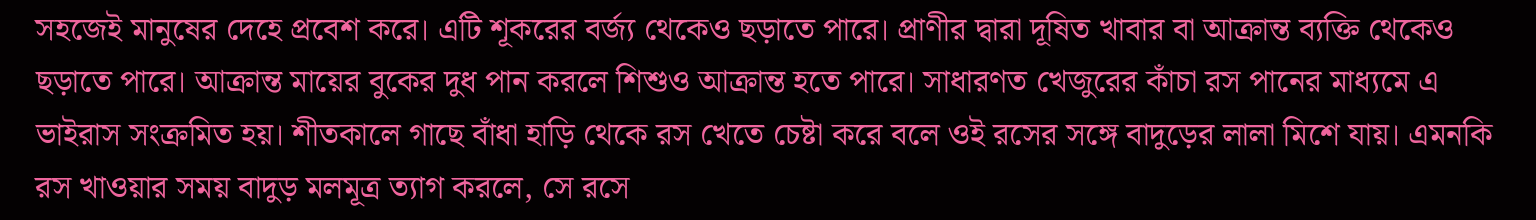সহজেই মানুষের দেহে প্রবেশ করে। এটি শূকরের বর্জ্য থেকেও ছড়াতে পারে। প্রাণীর দ্বারা দূষিত খাবার বা আক্রান্ত ব্যক্তি থেকেও ছড়াতে পারে। আক্রান্ত মায়ের বুকের দুধ পান করলে শিশুও আক্রান্ত হতে পারে। সাধারণত খেজুরের কাঁচা রস পানের মাধ্যমে এ ভাইরাস সংক্রমিত হয়। শীতকালে গাছে বাঁধা হাড়ি থেকে রস খেতে চেষ্টা করে বলে ওই রসের সঙ্গে বাদুড়ের লালা মিশে যায়। এমনকি রস খাওয়ার সময় বাদুড় মলমূত্র ত্যাগ করলে, সে রসে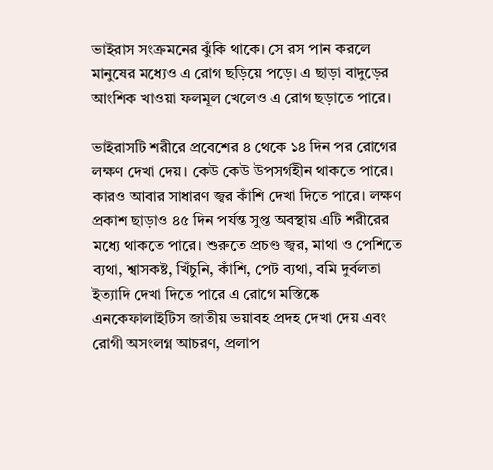ভাইরাস সংক্রমনের ঝুঁকি থাকে। সে রস পান করলে মানুষের মধ্যেও এ রোগ ছড়িয়ে পড়ে। এ ছাড়া বাদুড়ের আংশিক খাওয়া ফলমূল খেলেও এ রোগ ছড়াতে পারে।

ভাইরাসটি শরীরে প্রবেশের ৪ থেকে ১৪ দিন পর রোগের লক্ষণ দেখা দেয়। কেউ কেউ উপসর্গহীন থাকতে পারে। কারও আবার সাধারণ জ্বর কাঁশি দেখা দিতে পারে। লক্ষণ প্রকাশ ছাড়াও ৪৫ দিন পর্যন্ত সুপ্ত অবস্থায় এটি শরীরের মধ্যে থাকতে পারে। শুরুতে প্রচণ্ড জ্বর, মাথা ও পেশিতে ব্যথা, শ্বাসকষ্ট, খিঁচুনি, কাঁশি, পেট ব্যথা, বমি দুর্বলতা ইত্যাদি দেখা দিতে পারে এ রোগে মস্তিষ্কে এনকেফালাইটিস জাতীয় ভয়াবহ প্রদহ দেখা দেয় এবং রোগী অসংলগ্ন আচরণ, প্রলাপ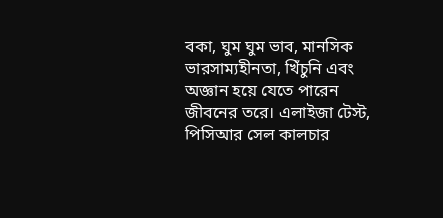বকা, ঘুম ঘুম ভাব, মানসিক ভারসাম্যহীনতা, খিঁচুনি এবং অজ্ঞান হয়ে যেতে পারেন জীবনের তরে। এলাইজা টেস্ট, পিসিআর সেল কালচার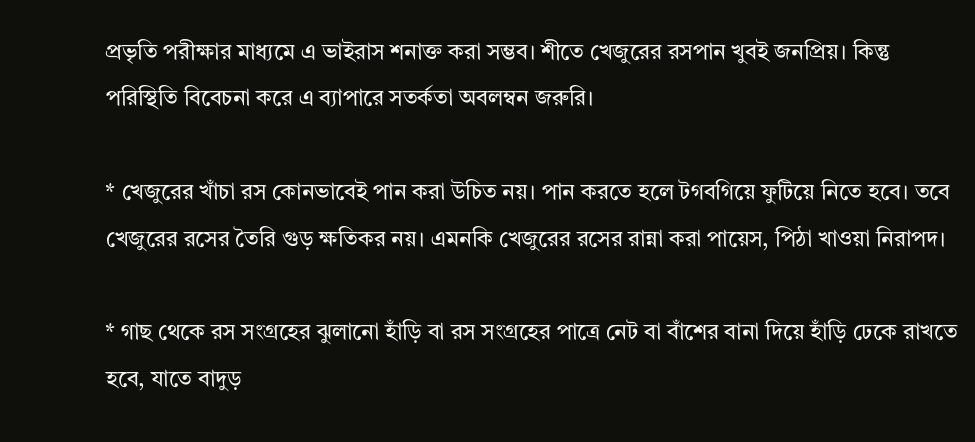প্রভৃতি পরীক্ষার মাধ্যমে এ ভাইরাস শনাক্ত করা সম্ভব। শীতে খেজুরের রসপান খুবই জনপ্রিয়। কিন্তু পরিস্থিতি বিবেচনা করে এ ব্যাপারে সতর্কতা অবলম্বন জরুরি।

* খেজুরের খাঁচা রস কোনভাবেই পান করা উচিত নয়। পান করতে হলে টগবগিয়ে ফুটিয়ে নিতে হবে। তবে খেজুরের রসের তৈরি গুড় ক্ষতিকর নয়। এমনকি খেজুরের রসের রান্না করা পায়েস, পিঠা খাওয়া নিরাপদ।

* গাছ থেকে রস সংগ্রহের ঝুলানো হাঁড়ি বা রস সংগ্রহের পাত্রে নেট বা বাঁশের বানা দিয়ে হাঁড়ি ঢেকে রাখতে হবে, যাতে বাদুড়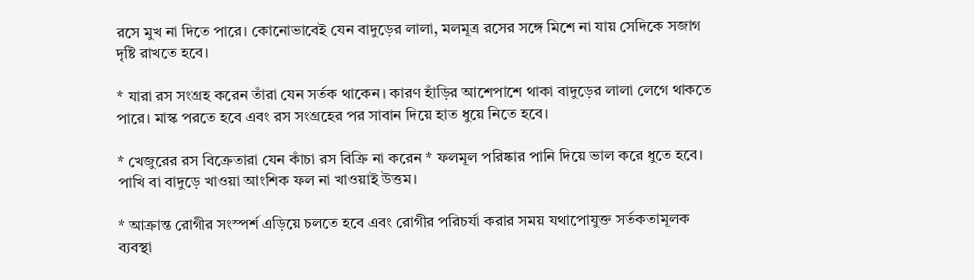রসে মুখ না দিতে পারে। কোনোভাবেই যেন বাদুড়ের লালা, মলমূত্র রসের সঙ্গে মিশে না যায় সেদিকে সজাগ দৃষ্টি রাখতে হবে।

* যারা রস সংগ্রহ করেন তাঁরা যেন সর্তক থাকেন। কারণ হাঁড়ির আশেপাশে থাকা বাদুড়ের লালা লেগে থাকতে পারে। মাস্ক পরতে হবে এবং রস সংগ্রহের পর সাবান দিয়ে হাত ধুয়ে নিতে হবে।

* খেজুরের রস বিক্রেতারা যেন কাঁচা রস বিক্রি না করেন * ফলমূল পরিষ্কার পানি দিয়ে ভাল করে ধুতে হবে। পাখি বা বাদুড়ে খাওয়া আংশিক ফল না খাওয়াই উত্তম।

* আক্রান্ত রোগীর সংস্পর্শ এড়িয়ে চলতে হবে এবং রোগীর পরিচর্যা করার সময় যথাপোযুক্ত সর্তকতামূলক ব্যবস্থা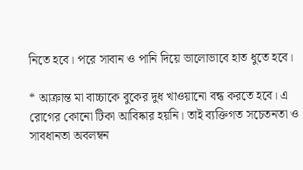নিতে হবে। পরে সাবান ও পানি দিয়ে ভালোভাবে হাত ধুতে হবে।

* আক্রান্ত মা বাচ্চাকে বুকের দুধ খাওয়ানো বন্ধ করতে হবে। এ রোগের কোনো টিকা আবিষ্কার হয়নি। তাই ব্যক্তিগত সচেতনতা ও সাবধানতা অবলম্বন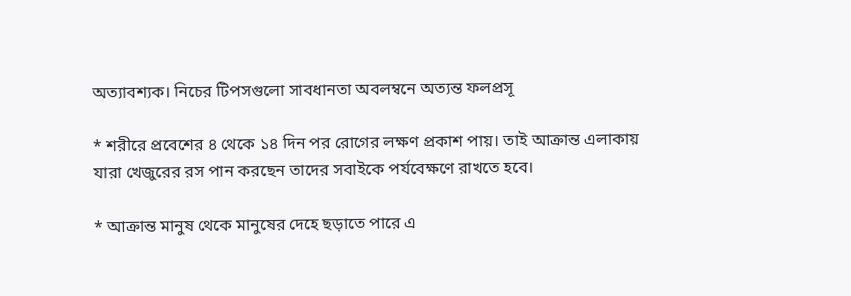অত্যাবশ্যক। নিচের টিপসগুলো সাবধানতা অবলম্বনে অত্যন্ত ফলপ্রসূ

* শরীরে প্রবেশের ৪ থেকে ১৪ দিন পর রোগের লক্ষণ প্রকাশ পায়। তাই আক্রান্ত এলাকায় যারা খেজুরের রস পান করছেন তাদের সবাইকে পর্যবেক্ষণে রাখতে হবে।

* আক্রান্ত মানুষ থেকে মানুষের দেহে ছড়াতে পারে এ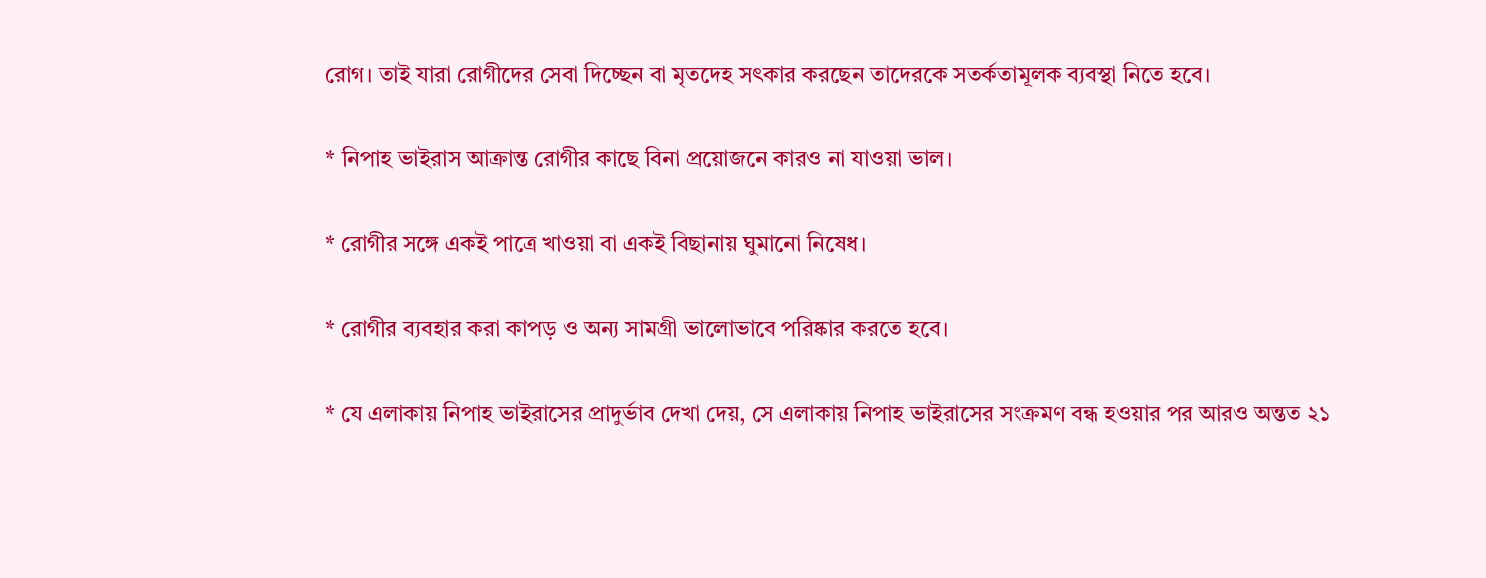রোগ। তাই যারা রোগীদের সেবা দিচ্ছেন বা মৃতদেহ সৎকার করছেন তাদেরকে সতর্কতামূলক ব্যবস্থা নিতে হবে।

* নিপাহ ভাইরাস আক্রান্ত রোগীর কাছে বিনা প্রয়োজনে কারও না যাওয়া ভাল।

* রোগীর সঙ্গে একই পাত্রে খাওয়া বা একই বিছানায় ঘুমানো নিষেধ।

* রোগীর ব্যবহার করা কাপড় ও অন্য সামগ্রী ভালোভাবে পরিষ্কার করতে হবে।

* যে এলাকায় নিপাহ ভাইরাসের প্রাদুর্ভাব দেখা দেয়, সে এলাকায় নিপাহ ভাইরাসের সংক্রমণ বন্ধ হওয়ার পর আরও অন্তত ২১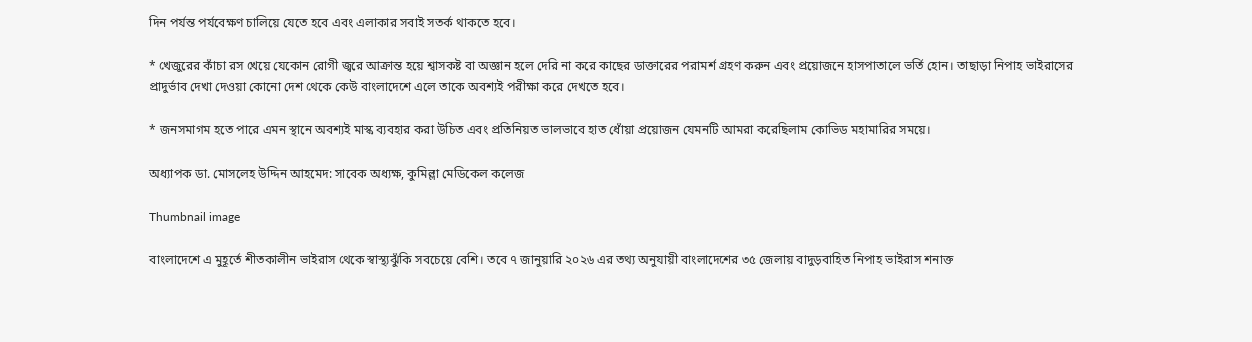দিন পর্যন্ত পর্যবেক্ষণ চালিয়ে যেতে হবে এবং এলাকার সবাই সতর্ক থাকতে হবে।

* খেজুরের কাঁচা রস খেয়ে যেকোন রোগী জ্বরে আক্রান্ত হয়ে শ্বাসকষ্ট বা অজ্ঞান হলে দেরি না করে কাছের ডাক্তারের পরামর্শ গ্রহণ করুন এবং প্রয়োজনে হাসপাতালে ভর্তি হোন। তাছাড়া নিপাহ ভাইরাসের প্রাদুর্ভাব দেখা দেওয়া কোনো দেশ থেকে কেউ বাংলাদেশে এলে তাকে অবশ্যই পরীক্ষা করে দেখতে হবে।

* জনসমাগম হতে পারে এমন স্থানে অবশ্যই মাস্ক ব্যবহার করা উচিত এবং প্রতিনিয়ত ভালভাবে হাত ধোঁয়া প্রয়োজন যেমনটি আমরা করেছিলাম কোভিড মহামারির সময়ে।

অধ্যাপক ডা. মোসলেহ উদ্দিন আহমেদ: সাবেক অধ্যক্ষ, কুমিল্লা মেডিকেল কলেজ

Thumbnail image

বাংলাদেশে এ মুহূর্তে শীতকালীন ভাইরাস থেকে স্বাস্থ্যঝুঁকি সবচেয়ে বেশি। তবে ৭ জানুয়ারি ২০২৬ এর তথ্য অনুযায়ী বাংলাদেশের ৩৫ জেলায় বাদুড়বাহিত নিপাহ ভাইরাস শনাক্ত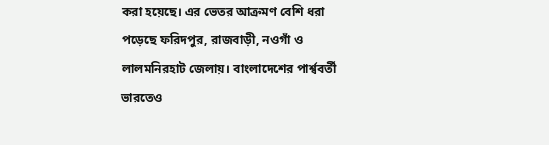করা হয়েছে। এর ভেতর আক্রমণ বেশি ধরা পড়েছে ফরিদপুর, রাজবাড়ী, নওগাঁ ও লালমনিরহাট জেলায়। বাংলাদেশের পার্শ্ববর্তী ভারতেও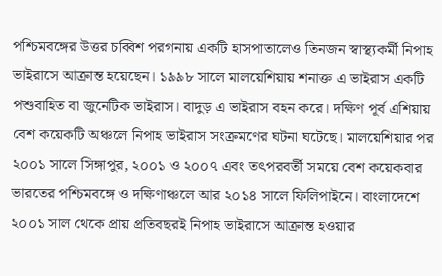পশ্চিমবঙ্গের উত্তর চব্বিশ পরগনায় একটি হাসপাতালেও তিনজন স্বাস্থ্যকর্মী নিপাহ ভাইরাসে আক্রান্ত হয়েছেন। ১৯৯৮ সালে মালয়েশিয়ায় শনাক্ত এ ভাইরাস একটি পশুবাহিত বা জুনেটিক ভাইরাস। বাদুড় এ ভাইরাস বহন করে। দক্ষিণ পূর্ব এশিয়ায় বেশ কয়েকটি অঞ্চলে নিপাহ ভাইরাস সংক্রমণের ঘটনা ঘটেছে। মালয়েশিয়ার পর ২০০১ সালে সিঙ্গাপুর, ২০০১ ও ২০০৭ এবং তৎপরবর্তী সময়ে বেশ কয়েকবার ভারতের পশ্চিমবঙ্গে ও দক্ষিণাঞ্চলে আর ২০১৪ সালে ফিলিপাইনে। বাংলাদেশে ২০০১ সাল থেকে প্রায় প্রতিবছরই নিপাহ ভাইরাসে আক্রান্ত হওয়ার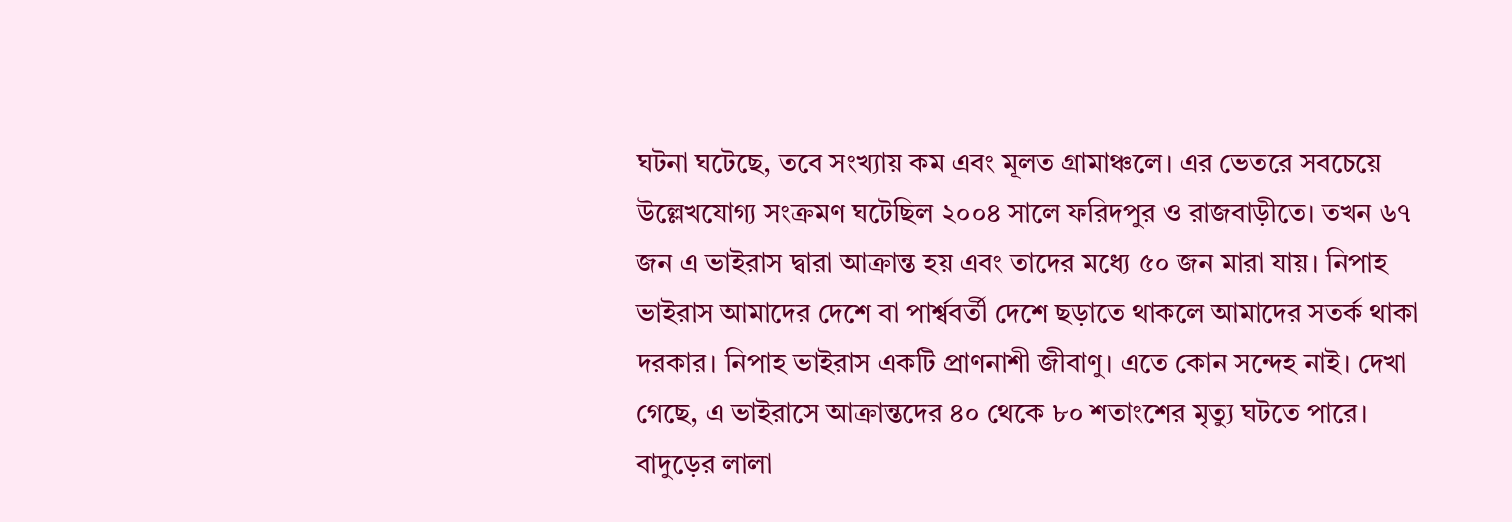ঘটনা ঘটেছে, তবে সংখ্যায় কম এবং মূলত গ্রামাঞ্চলে। এর ভেতরে সবচেয়ে উল্লেখযোগ্য সংক্রমণ ঘটেছিল ২০০৪ সালে ফরিদপুর ও রাজবাড়ীতে। তখন ৬৭ জন এ ভাইরাস দ্বারা আক্রান্ত হয় এবং তাদের মধ্যে ৫০ জন মারা যায়। নিপাহ ভাইরাস আমাদের দেশে বা পার্শ্ববর্তী দেশে ছড়াতে থাকলে আমাদের সতর্ক থাকা দরকার। নিপাহ ভাইরাস একটি প্রাণনাশী জীবাণু। এতে কোন সন্দেহ নাই। দেখা গেছে, এ ভাইরাসে আক্রান্তদের ৪০ থেকে ৮০ শতাংশের মৃত্যু ঘটতে পারে। বাদুড়ের লালা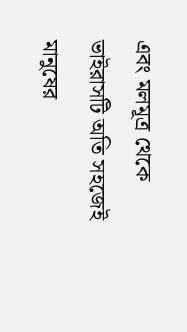এবং মলমূত্র থেকে ভাইরাসটি অতি সহজেই মানুষের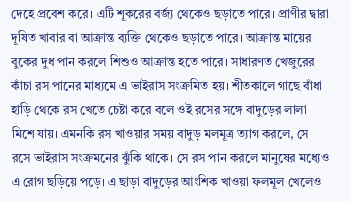দেহে প্রবেশ করে। এটি শূকরের বর্জ্য থেকেও ছড়াতে পারে। প্রাণীর দ্বারা দূষিত খাবার বা আক্রান্ত ব্যক্তি থেকেও ছড়াতে পারে। আক্রান্ত মায়ের বুকের দুধ পান করলে শিশুও আক্রান্ত হতে পারে। সাধারণত খেজুরের কাঁচা রস পানের মাধ্যমে এ ভাইরাস সংক্রমিত হয়। শীতকালে গাছে বাঁধা হাড়ি থেকে রস খেতে চেষ্টা করে বলে ওই রসের সঙ্গে বাদুড়ের লালা মিশে যায়। এমনকি রস খাওয়ার সময় বাদুড় মলমূত্র ত্যাগ করলে, সে রসে ভাইরাস সংক্রমনের ঝুঁকি থাকে। সে রস পান করলে মানুষের মধ্যেও এ রোগ ছড়িয়ে পড়ে। এ ছাড়া বাদুড়ের আংশিক খাওয়া ফলমূল খেলেও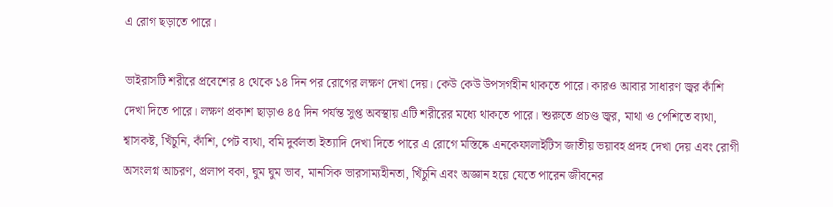এ রোগ ছড়াতে পারে।

ভাইরাসটি শরীরে প্রবেশের ৪ থেকে ১৪ দিন পর রোগের লক্ষণ দেখা দেয়। কেউ কেউ উপসর্গহীন থাকতে পারে। কারও আবার সাধারণ জ্বর কাঁশি দেখা দিতে পারে। লক্ষণ প্রকাশ ছাড়াও ৪৫ দিন পর্যন্ত সুপ্ত অবস্থায় এটি শরীরের মধ্যে থাকতে পারে। শুরুতে প্রচণ্ড জ্বর, মাথা ও পেশিতে ব্যথা, শ্বাসকষ্ট, খিঁচুনি, কাঁশি, পেট ব্যথা, বমি দুর্বলতা ইত্যাদি দেখা দিতে পারে এ রোগে মস্তিষ্কে এনকেফালাইটিস জাতীয় ভয়াবহ প্রদহ দেখা দেয় এবং রোগী অসংলগ্ন আচরণ, প্রলাপ বকা, ঘুম ঘুম ভাব, মানসিক ভারসাম্যহীনতা, খিঁচুনি এবং অজ্ঞান হয়ে যেতে পারেন জীবনের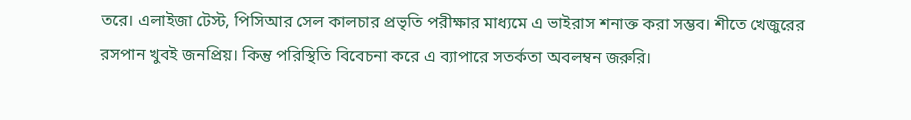তরে। এলাইজা টেস্ট, পিসিআর সেল কালচার প্রভৃতি পরীক্ষার মাধ্যমে এ ভাইরাস শনাক্ত করা সম্ভব। শীতে খেজুরের রসপান খুবই জনপ্রিয়। কিন্তু পরিস্থিতি বিবেচনা করে এ ব্যাপারে সতর্কতা অবলম্বন জরুরি।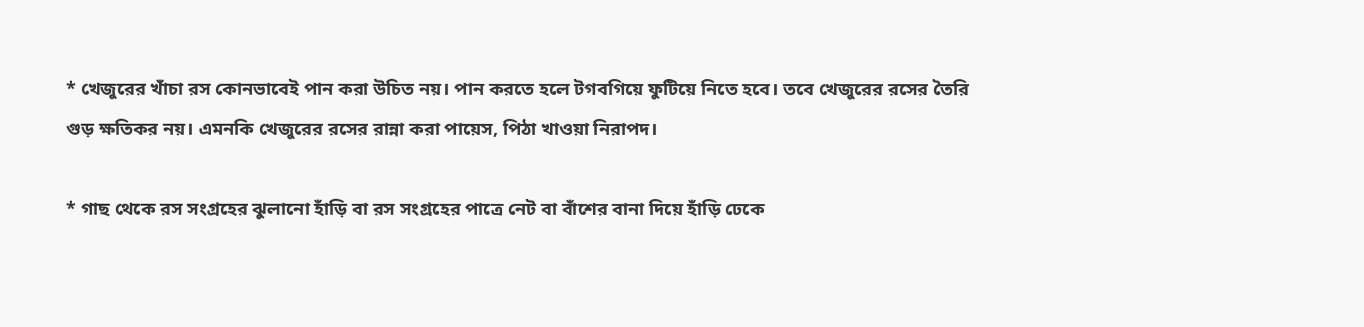* খেজুরের খাঁচা রস কোনভাবেই পান করা উচিত নয়। পান করতে হলে টগবগিয়ে ফুটিয়ে নিতে হবে। তবে খেজুরের রসের তৈরি গুড় ক্ষতিকর নয়। এমনকি খেজুরের রসের রান্না করা পায়েস, পিঠা খাওয়া নিরাপদ।

* গাছ থেকে রস সংগ্রহের ঝুলানো হাঁড়ি বা রস সংগ্রহের পাত্রে নেট বা বাঁশের বানা দিয়ে হাঁড়ি ঢেকে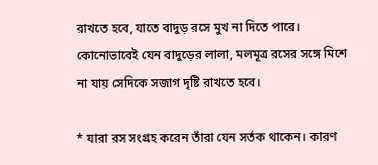রাখতে হবে, যাতে বাদুড় রসে মুখ না দিতে পারে। কোনোভাবেই যেন বাদুড়ের লালা, মলমূত্র রসের সঙ্গে মিশে না যায় সেদিকে সজাগ দৃষ্টি রাখতে হবে।

* যারা রস সংগ্রহ করেন তাঁরা যেন সর্তক থাকেন। কারণ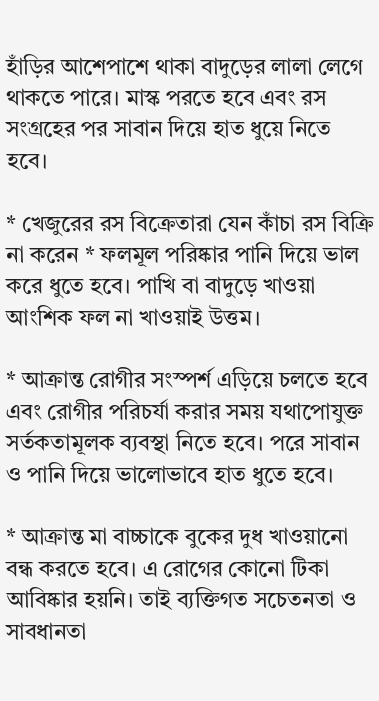হাঁড়ির আশেপাশে থাকা বাদুড়ের লালা লেগে থাকতে পারে। মাস্ক পরতে হবে এবং রস সংগ্রহের পর সাবান দিয়ে হাত ধুয়ে নিতে হবে।

* খেজুরের রস বিক্রেতারা যেন কাঁচা রস বিক্রি না করেন * ফলমূল পরিষ্কার পানি দিয়ে ভাল করে ধুতে হবে। পাখি বা বাদুড়ে খাওয়া আংশিক ফল না খাওয়াই উত্তম।

* আক্রান্ত রোগীর সংস্পর্শ এড়িয়ে চলতে হবে এবং রোগীর পরিচর্যা করার সময় যথাপোযুক্ত সর্তকতামূলক ব্যবস্থা নিতে হবে। পরে সাবান ও পানি দিয়ে ভালোভাবে হাত ধুতে হবে।

* আক্রান্ত মা বাচ্চাকে বুকের দুধ খাওয়ানো বন্ধ করতে হবে। এ রোগের কোনো টিকা আবিষ্কার হয়নি। তাই ব্যক্তিগত সচেতনতা ও সাবধানতা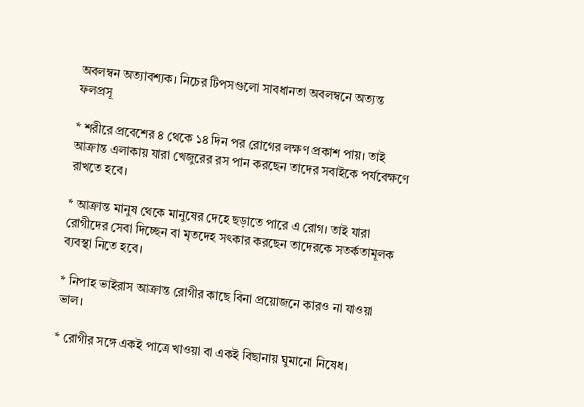অবলম্বন অত্যাবশ্যক। নিচের টিপসগুলো সাবধানতা অবলম্বনে অত্যন্ত ফলপ্রসূ

* শরীরে প্রবেশের ৪ থেকে ১৪ দিন পর রোগের লক্ষণ প্রকাশ পায়। তাই আক্রান্ত এলাকায় যারা খেজুরের রস পান করছেন তাদের সবাইকে পর্যবেক্ষণে রাখতে হবে।

* আক্রান্ত মানুষ থেকে মানুষের দেহে ছড়াতে পারে এ রোগ। তাই যারা রোগীদের সেবা দিচ্ছেন বা মৃতদেহ সৎকার করছেন তাদেরকে সতর্কতামূলক ব্যবস্থা নিতে হবে।

* নিপাহ ভাইরাস আক্রান্ত রোগীর কাছে বিনা প্রয়োজনে কারও না যাওয়া ভাল।

* রোগীর সঙ্গে একই পাত্রে খাওয়া বা একই বিছানায় ঘুমানো নিষেধ।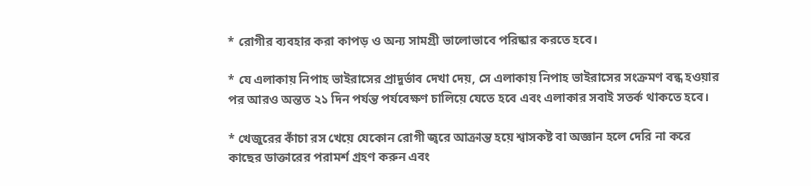* রোগীর ব্যবহার করা কাপড় ও অন্য সামগ্রী ভালোভাবে পরিষ্কার করতে হবে।

* যে এলাকায় নিপাহ ভাইরাসের প্রাদুর্ভাব দেখা দেয়, সে এলাকায় নিপাহ ভাইরাসের সংক্রমণ বন্ধ হওয়ার পর আরও অন্তত ২১ দিন পর্যন্ত পর্যবেক্ষণ চালিয়ে যেতে হবে এবং এলাকার সবাই সতর্ক থাকতে হবে।

* খেজুরের কাঁচা রস খেয়ে যেকোন রোগী জ্বরে আক্রান্ত হয়ে শ্বাসকষ্ট বা অজ্ঞান হলে দেরি না করে কাছের ডাক্তারের পরামর্শ গ্রহণ করুন এবং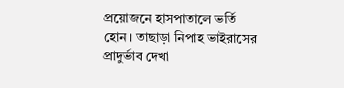প্রয়োজনে হাসপাতালে ভর্তি হোন। তাছাড়া নিপাহ ভাইরাসের প্রাদুর্ভাব দেখা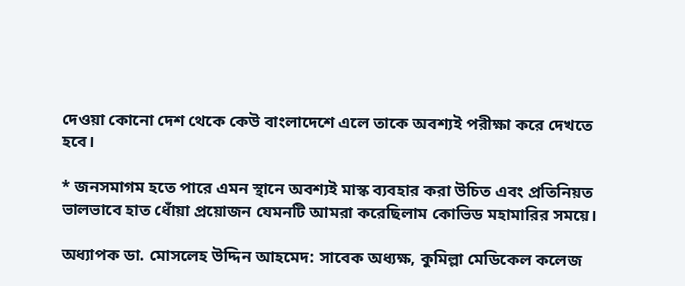দেওয়া কোনো দেশ থেকে কেউ বাংলাদেশে এলে তাকে অবশ্যই পরীক্ষা করে দেখতে হবে।

* জনসমাগম হতে পারে এমন স্থানে অবশ্যই মাস্ক ব্যবহার করা উচিত এবং প্রতিনিয়ত ভালভাবে হাত ধোঁয়া প্রয়োজন যেমনটি আমরা করেছিলাম কোভিড মহামারির সময়ে।

অধ্যাপক ডা. মোসলেহ উদ্দিন আহমেদ: সাবেক অধ্যক্ষ, কুমিল্লা মেডিকেল কলেজ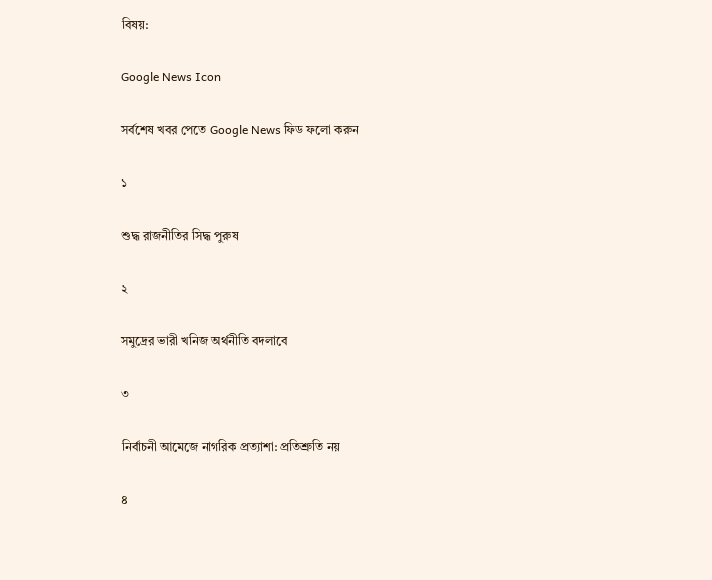বিষয়:

Google News Icon

সর্বশেষ খবর পেতে Google News ফিড ফলো করুন

১

শুদ্ধ রাজনীতির সিদ্ধ পুরুষ

২

সমুদ্রের ভারী খনিজ অর্থনীতি বদলাবে

৩

নির্বাচনী আমেজে নাগরিক প্রত্যাশা: প্রতিশ্রুতি নয়

৪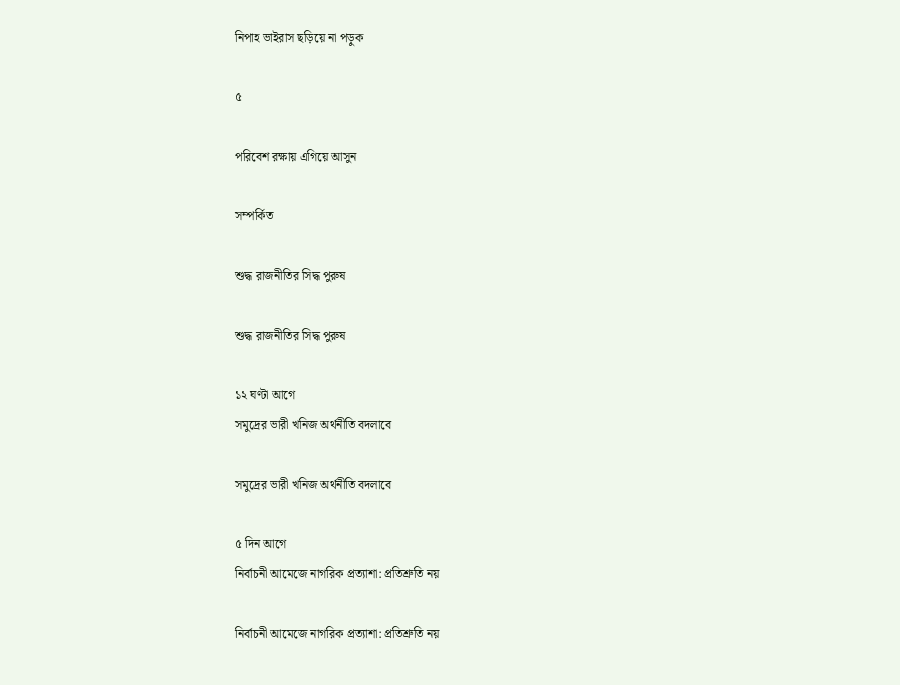নিপাহ ভাইরাস ছড়িয়ে না পড়ুক

৫

পরিবেশ রক্ষায় এগিয়ে আসুন

সম্পর্কিত

শুদ্ধ রাজনীতির সিদ্ধ পুরুষ

শুদ্ধ রাজনীতির সিদ্ধ পুরুষ

১২ ঘণ্টা আগে
সমুদ্রের ভারী খনিজ অর্থনীতি বদলাবে

সমুদ্রের ভারী খনিজ অর্থনীতি বদলাবে

৫ দিন আগে
নির্বাচনী আমেজে নাগরিক প্রত্যাশা: প্রতিশ্রুতি নয়

নির্বাচনী আমেজে নাগরিক প্রত্যাশা: প্রতিশ্রুতি নয়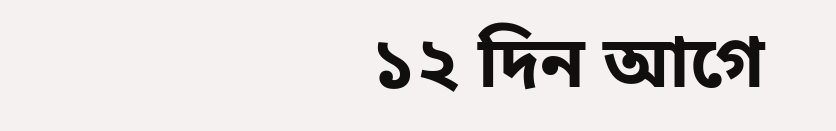১২ দিন আগে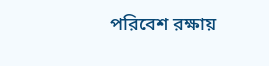পরিবেশ রক্ষায়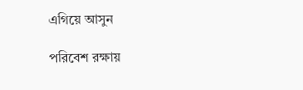এগিয়ে আসুন

পরিবেশ রক্ষায়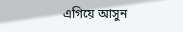এগিয়ে আসুন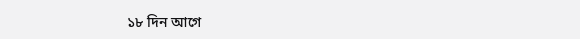১৮ দিন আগে